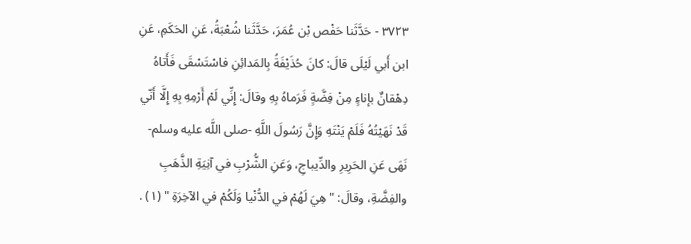٣٧٢٣ - حَدَّثَنا حَفْص بْن عُمَرَ، حَدَّثَنا شُعْبَةُ، عَنِ الحَكَمِ، عَنِ ابن أَبي لَيْلَى قالَ: كانَ حُذَيْفَةُ بِالمَدائِنِ فاسْتَسْقَى فَأَتاهُ دِهْقانٌ بإناءٍ مِنْ فِضَّةٍ فَرَماهُ بِهِ وقالَ: إِنِّي لَمْ أَرْمِهِ بِهِ إِلَّا أَنّي قَدْ نَهَيْتُهُ فَلَمْ يَنْتَهِ وَإِنَّ رَسُولَ اللَّهِ -صلى اللَّه عليه وسلم- نَهَى عَنِ الحَرِيرِ والدِّيباجِ، وَعَنِ الشُّرْبِ في آنِيَةِ الذَّهَبِ والفِضَّةِ، وقالَ: "هِيَ لَهُمْ في الدُّنْيا وَلَكُمْ في الآخِرَةِ " (١) .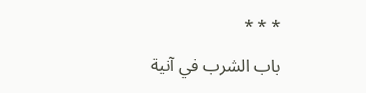* * *
باب الشرب في آنية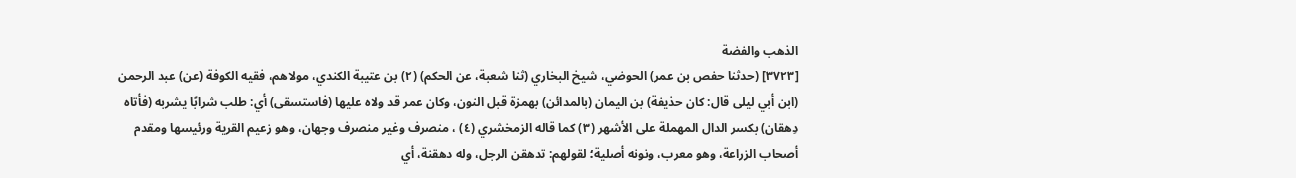الذهب والفضة
[٣٧٢٣] (حدثنا حفص بن عمر) الحوضي، شيخ البخاري (ثنا شعبة، عن الحكم) (٢) بن عتيبة الكندي، مولاهم، فقيه الكوفة (عن) عبد الرحمن (ابن أبي ليلى قال: كان حذيفة) بن اليمان (بالمدائن) بهمزة قبل النون، وكان عمر قد ولاه عليها (فاستسقى) أي: طلب شرابًا يشربه (فأتاه دِهقان) بكسر الدال المهملة على الأشهر (٣) كما قاله الزمخشري (٤) ، منصرف وغير منصرف وجهان، وهو زعيم القرية ورئيسها ومقدم أصحاب الزراعة، وهو معرب، ونونه أصلية؛ لقولهم: تدهقن الرجل، وله دهقنة، أي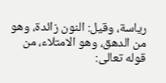رياسة، وقيل: النون زائدة، وهو من الدهق، وهو الامتلاء، من قوله تعالى: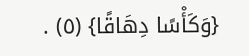{وَكَأْسًا دِهَاقًا} (٥) .